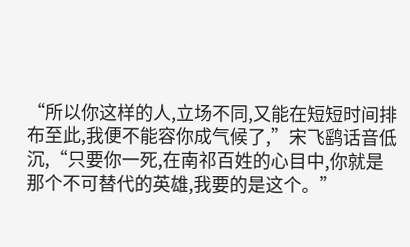“所以你这样的人,立场不同,又能在短短时间排布至此,我便不能容你成气候了,”宋飞鹞话音低沉,“只要你一死,在南祁百姓的心目中,你就是那个不可替代的英雄,我要的是这个。”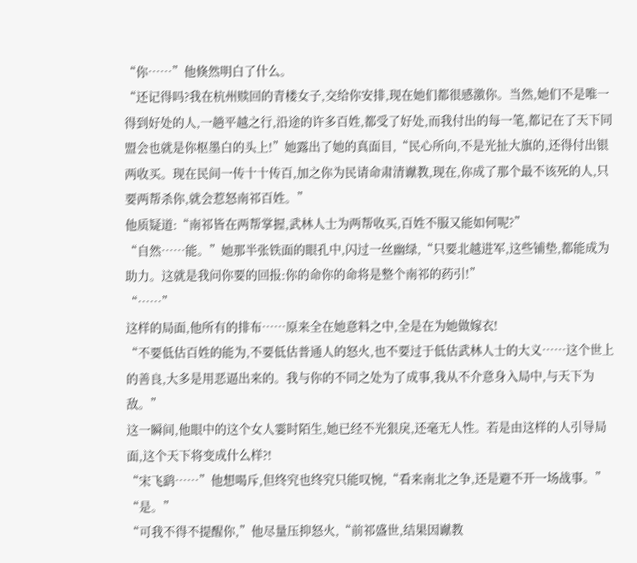“你……”他倏然明白了什么。
“还记得吗?我在杭州赎回的青楼女子,交给你安排,现在她们都很感激你。当然,她们不是唯一得到好处的人,一趟平越之行,沿途的许多百姓,都受了好处,而我付出的每一笔,都记在了天下同盟会也就是你枢墨白的头上!”她露出了她的真面目,“民心所向,不是光扯大旗的,还得付出银两收买。现在民间一传十十传百,加之你为民请命肃清谳教,现在,你成了那个最不该死的人,只要两帮杀你,就会惹怒南祁百姓。”
他质疑道:“南祁皆在两帮掌握,武林人士为两帮收买,百姓不服又能如何呢?”
“自然……能。”她那半张铁面的眼孔中,闪过一丝幽绿,“只要北越进军,这些铺垫,都能成为助力。这就是我问你要的回报:你的命你的命将是整个南祁的药引!”
“……”
这样的局面,他所有的排布……原来全在她意料之中,全是在为她做嫁衣!
“不要低估百姓的能为,不要低估普通人的怒火,也不要过于低估武林人士的大义……这个世上的善良,大多是用恶逼出来的。我与你的不同之处为了成事,我从不介意身入局中,与天下为敌。”
这一瞬间,他眼中的这个女人霎时陌生,她已经不光狠戾,还毫无人性。若是由这样的人引导局面,这个天下将变成什么样?!
“宋飞鹞……”他想喝斥,但终究也终究只能叹惋,“看来南北之争,还是避不开一场战事。”
“是。”
“可我不得不提醒你,”他尽量压抑怒火,“前祁盛世,结果因谳教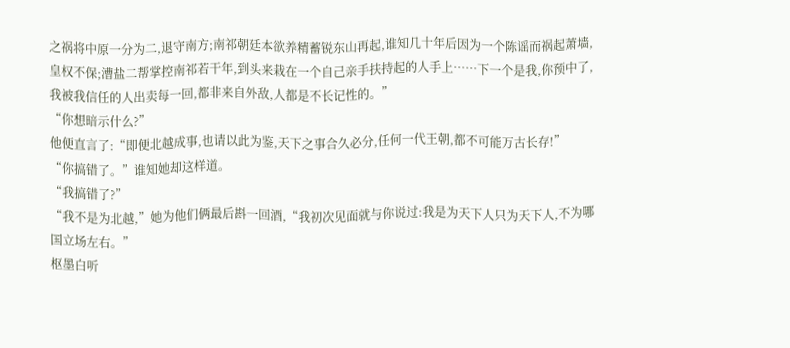之祸将中原一分为二,退守南方;南祁朝廷本欲养精蓄锐东山再起,谁知几十年后因为一个陈谣而祸起萧墙,皇权不保;漕盐二帮掌控南祁若干年,到头来栽在一个自己亲手扶持起的人手上……下一个是我,你预中了,我被我信任的人出卖每一回,都非来自外敌,人都是不长记性的。”
“你想暗示什么?”
他便直言了:“即便北越成事,也请以此为鉴,天下之事合久必分,任何一代王朝,都不可能万古长存!”
“你搞错了。”谁知她却这样道。
“我搞错了?”
“我不是为北越,”她为他们俩最后斟一回酒,“我初次见面就与你说过:我是为天下人只为天下人,不为哪国立场左右。”
枢墨白听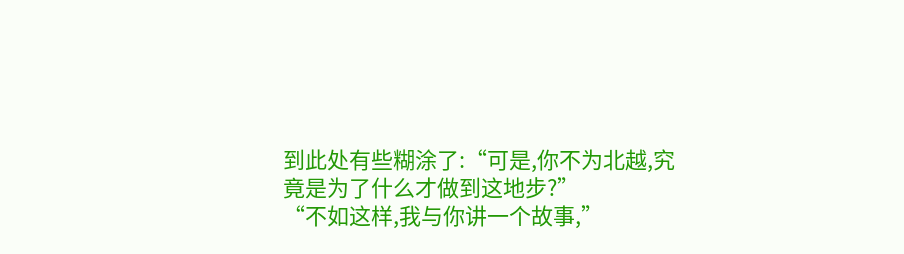到此处有些糊涂了:“可是,你不为北越,究竟是为了什么才做到这地步?”
“不如这样,我与你讲一个故事,”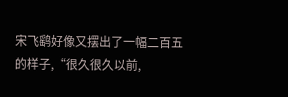宋飞鹞好像又摆出了一幅二百五的样子,“很久很久以前,